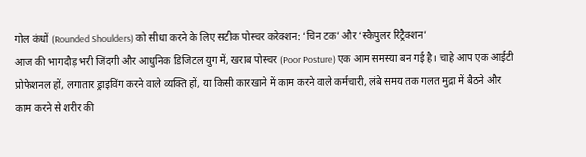गोल कंधों (Rounded Shoulders) को सीधा करने के लिए सटीक पोस्चर करेक्शन: ‘चिन टक’ और ‘स्कैपुलर रिट्रैक्शन’
आज की भागदौड़ भरी जिंदगी और आधुनिक डिजिटल युग में, खराब पोस्चर (Poor Posture) एक आम समस्या बन गई है। चाहे आप एक आईटी प्रोफेशनल हों, लगातार ड्राइविंग करने वाले व्यक्ति हों, या किसी कारखाने में काम करने वाले कर्मचारी, लंबे समय तक गलत मुद्रा में बैठने और काम करने से शरीर की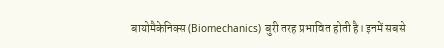बायोमैकेनिक्स (Biomechanics) बुरी तरह प्रभावित होती है। इनमें सबसे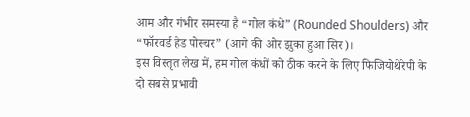आम और गंभीर समस्या है “गोल कंधे” (Rounded Shoulders) और “फॉरवर्ड हेड पोस्चर” (आगे की ओर झुका हुआ सिर)।
इस विस्तृत लेख में, हम गोल कंधों को ठीक करने के लिए फिजियोथेरेपी के दो सबसे प्रभावी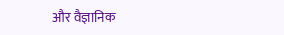और वैज्ञानिक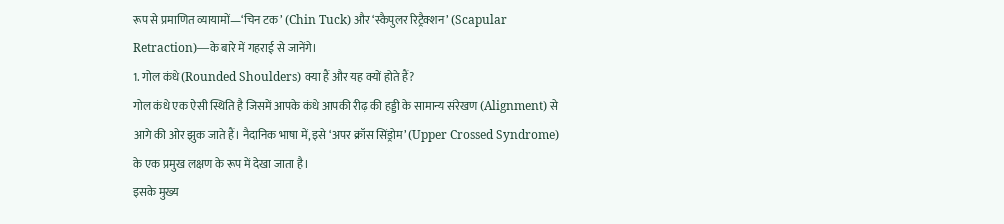रूप से प्रमाणित व्यायामों—‘चिन टक’ (Chin Tuck) और ‘स्कैपुलर रिट्रैक्शन’ (Scapular Retraction)—के बारे में गहराई से जानेंगे।
1. गोल कंधे (Rounded Shoulders) क्या हैं और यह क्यों होते हैं?
गोल कंधे एक ऐसी स्थिति है जिसमें आपके कंधे आपकी रीढ़ की हड्डी के सामान्य संरेखण (Alignment) से आगे की ओर झुक जाते हैं। नैदानिक भाषा में, इसे ‘अपर क्रॉस सिंड्रोम’ (Upper Crossed Syndrome) के एक प्रमुख लक्षण के रूप में देखा जाता है।
इसके मुख्य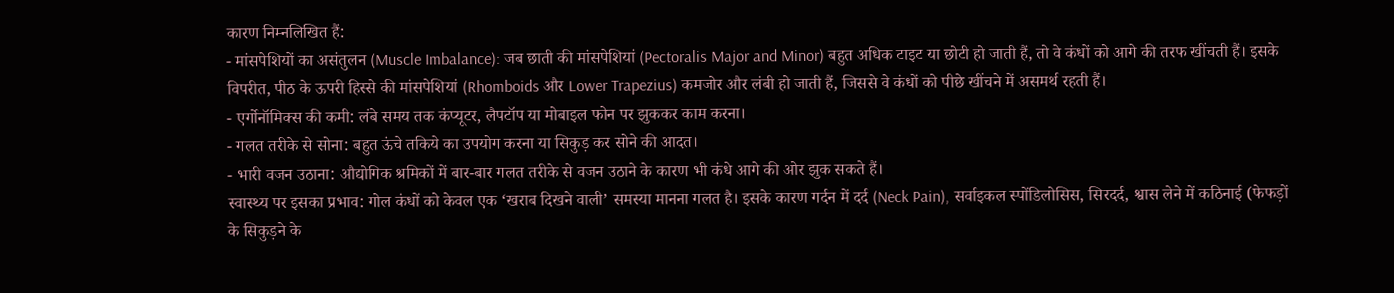कारण निम्नलिखित हैं:
- मांसपेशियों का असंतुलन (Muscle Imbalance): जब छाती की मांसपेशियां (Pectoralis Major and Minor) बहुत अधिक टाइट या छोटी हो जाती हैं, तो वे कंधों को आगे की तरफ खींचती हैं। इसके विपरीत, पीठ के ऊपरी हिस्से की मांसपेशियां (Rhomboids और Lower Trapezius) कमजोर और लंबी हो जाती हैं, जिससे वे कंधों को पीछे खींचने में असमर्थ रहती हैं।
- एर्गोनॉमिक्स की कमी: लंबे समय तक कंप्यूटर, लैपटॉप या मोबाइल फोन पर झुककर काम करना।
- गलत तरीके से सोना: बहुत ऊंचे तकिये का उपयोग करना या सिकुड़ कर सोने की आदत।
- भारी वजन उठाना: औद्योगिक श्रमिकों में बार-बार गलत तरीके से वजन उठाने के कारण भी कंधे आगे की ओर झुक सकते हैं।
स्वास्थ्य पर इसका प्रभाव: गोल कंधों को केवल एक ‘खराब दिखने वाली’ समस्या मानना गलत है। इसके कारण गर्दन में दर्द (Neck Pain), सर्वाइकल स्पोंडिलोसिस, सिरदर्द, श्वास लेने में कठिनाई (फेफड़ों के सिकुड़ने के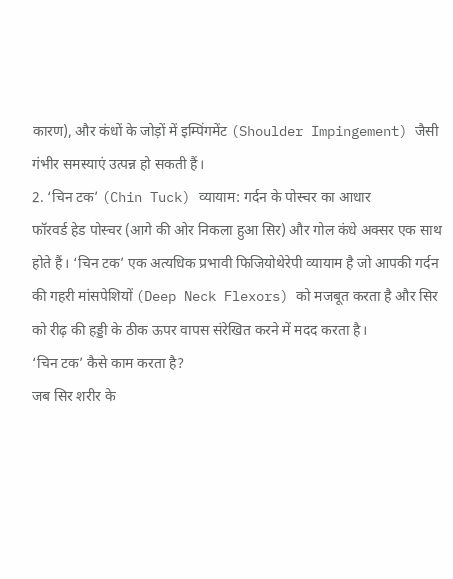कारण), और कंधों के जोड़ों में इम्पिंगमेंट (Shoulder Impingement) जैसी गंभीर समस्याएं उत्पन्न हो सकती हैं।
2. ‘चिन टक’ (Chin Tuck) व्यायाम: गर्दन के पोस्चर का आधार
फॉरवर्ड हेड पोस्चर (आगे की ओर निकला हुआ सिर) और गोल कंधे अक्सर एक साथ होते हैं। ‘चिन टक’ एक अत्यधिक प्रभावी फिजियोथेरेपी व्यायाम है जो आपकी गर्दन की गहरी मांसपेशियों (Deep Neck Flexors) को मजबूत करता है और सिर को रीढ़ की हड्डी के ठीक ऊपर वापस संरेखित करने में मदद करता है।
‘चिन टक’ कैसे काम करता है?
जब सिर शरीर के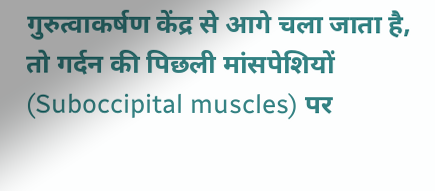गुरुत्वाकर्षण केंद्र से आगे चला जाता है, तो गर्दन की पिछली मांसपेशियों (Suboccipital muscles) पर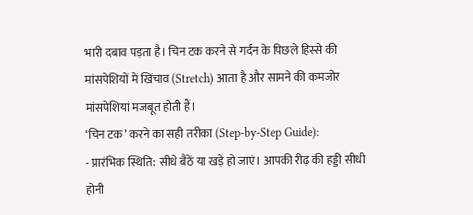भारी दबाव पड़ता है। चिन टक करने से गर्दन के पिछले हिस्से की मांसपेशियों में खिंचाव (Stretch) आता है और सामने की कमजोर मांसपेशियां मजबूत होती हैं।
‘चिन टक’ करने का सही तरीका (Step-by-Step Guide):
- प्रारंभिक स्थिति: सीधे बैठें या खड़े हो जाएं। आपकी रीढ़ की हड्डी सीधी होनी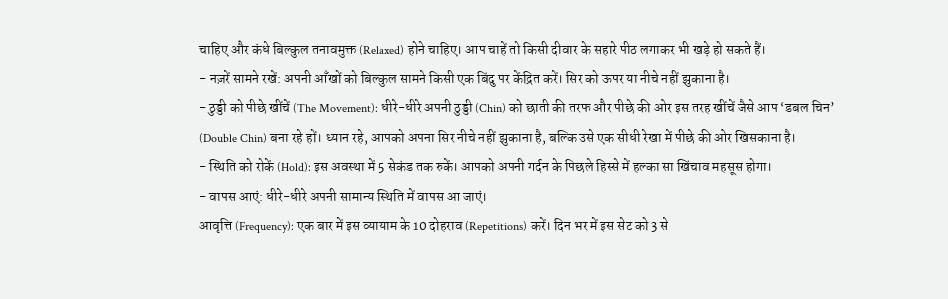चाहिए और कंधे बिल्कुल तनावमुक्त (Relaxed) होने चाहिए। आप चाहें तो किसी दीवार के सहारे पीठ लगाकर भी खड़े हो सकते हैं।
- नज़रें सामने रखें: अपनी आँखों को बिल्कुल सामने किसी एक बिंदु पर केंद्रित करें। सिर को ऊपर या नीचे नहीं झुकाना है।
- ठुड्डी को पीछे खींचें (The Movement): धीरे-धीरे अपनी ठुड्डी (Chin) को छाती की तरफ और पीछे की ओर इस तरह खींचें जैसे आप ‘डबल चिन’ (Double Chin) बना रहे हों। ध्यान रहे, आपको अपना सिर नीचे नहीं झुकाना है, बल्कि उसे एक सीधी रेखा में पीछे की ओर खिसकाना है।
- स्थिति को रोकें (Hold): इस अवस्था में 5 सेकंड तक रुकें। आपको अपनी गर्दन के पिछले हिस्से में हल्का सा खिंचाव महसूस होगा।
- वापस आएं: धीरे-धीरे अपनी सामान्य स्थिति में वापस आ जाएं।
आवृत्ति (Frequency): एक बार में इस व्यायाम के 10 दोहराव (Repetitions) करें। दिन भर में इस सेट को 3 से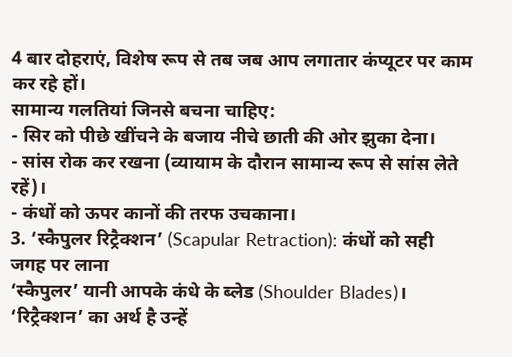4 बार दोहराएं, विशेष रूप से तब जब आप लगातार कंप्यूटर पर काम कर रहे हों।
सामान्य गलतियां जिनसे बचना चाहिए:
- सिर को पीछे खींचने के बजाय नीचे छाती की ओर झुका देना।
- सांस रोक कर रखना (व्यायाम के दौरान सामान्य रूप से सांस लेते रहें)।
- कंधों को ऊपर कानों की तरफ उचकाना।
3. ‘स्कैपुलर रिट्रैक्शन’ (Scapular Retraction): कंधों को सही जगह पर लाना
‘स्कैपुलर’ यानी आपके कंधे के ब्लेड (Shoulder Blades)। ‘रिट्रैक्शन’ का अर्थ है उन्हें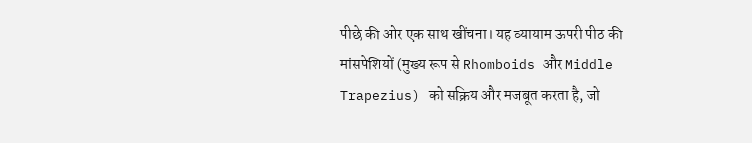पीछे की ओर एक साथ खींचना। यह व्यायाम ऊपरी पीठ की मांसपेशियों (मुख्य रूप से Rhomboids और Middle Trapezius) को सक्रिय और मजबूत करता है, जो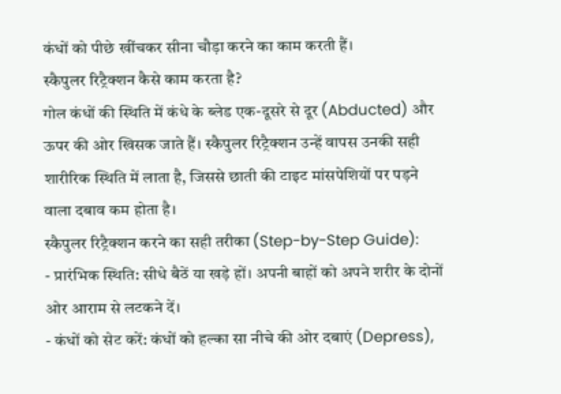कंधों को पीछे खींचकर सीना चौड़ा करने का काम करती हैं।
स्कैपुलर रिट्रैक्शन कैसे काम करता है?
गोल कंधों की स्थिति में कंधे के ब्लेड एक-दूसरे से दूर (Abducted) और ऊपर की ओर खिसक जाते हैं। स्कैपुलर रिट्रैक्शन उन्हें वापस उनकी सही शारीरिक स्थिति में लाता है, जिससे छाती की टाइट मांसपेशियों पर पड़ने वाला दबाव कम होता है।
स्कैपुलर रिट्रैक्शन करने का सही तरीका (Step-by-Step Guide):
- प्रारंभिक स्थिति: सीधे बैठें या खड़े हों। अपनी बाहों को अपने शरीर के दोनों ओर आराम से लटकने दें।
- कंधों को सेट करें: कंधों को हल्का सा नीचे की ओर दबाएं (Depress),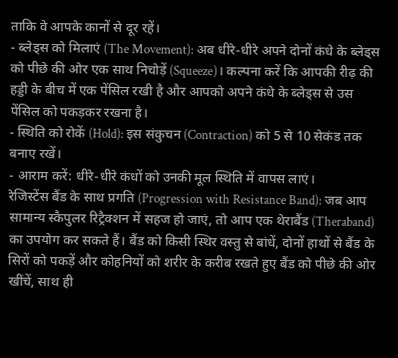ताकि वे आपके कानों से दूर रहें।
- ब्लेड्स को मिलाएं (The Movement): अब धीरे-धीरे अपने दोनों कंधे के ब्लेड्स को पीछे की ओर एक साथ निचोड़ें (Squeeze)। कल्पना करें कि आपकी रीढ़ की हड्डी के बीच में एक पेंसिल रखी है और आपको अपने कंधे के ब्लेड्स से उस पेंसिल को पकड़कर रखना है।
- स्थिति को रोकें (Hold): इस संकुचन (Contraction) को 5 से 10 सेकंड तक बनाए रखें।
- आराम करें: धीरे-धीरे कंधों को उनकी मूल स्थिति में वापस लाएं।
रेजिस्टेंस बैंड के साथ प्रगति (Progression with Resistance Band): जब आप सामान्य स्कैपुलर रिट्रैक्शन में सहज हो जाएं, तो आप एक थेराबैंड (Theraband) का उपयोग कर सकते हैं। बैंड को किसी स्थिर वस्तु से बांधें, दोनों हाथों से बैंड के सिरों को पकड़ें और कोहनियों को शरीर के करीब रखते हुए बैंड को पीछे की ओर खींचें, साथ ही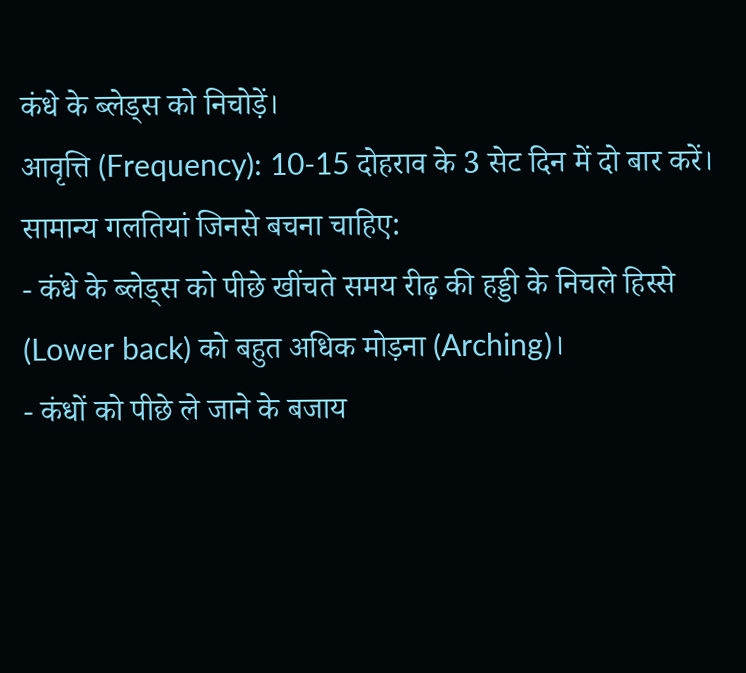कंधे के ब्लेड्स को निचोड़ें।
आवृत्ति (Frequency): 10-15 दोहराव के 3 सेट दिन में दो बार करें।
सामान्य गलतियां जिनसे बचना चाहिए:
- कंधे के ब्लेड्स को पीछे खींचते समय रीढ़ की हड्डी के निचले हिस्से (Lower back) को बहुत अधिक मोड़ना (Arching)।
- कंधों को पीछे ले जाने के बजाय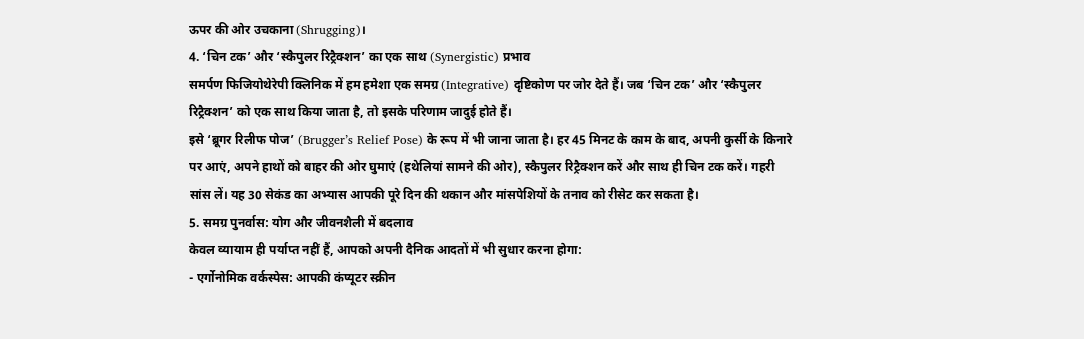ऊपर की ओर उचकाना (Shrugging)।
4. ‘चिन टक’ और ‘स्कैपुलर रिट्रैक्शन’ का एक साथ (Synergistic) प्रभाव
समर्पण फिजियोथेरेपी क्लिनिक में हम हमेशा एक समग्र (Integrative) दृष्टिकोण पर जोर देते हैं। जब ‘चिन टक’ और ‘स्कैपुलर रिट्रैक्शन’ को एक साथ किया जाता है, तो इसके परिणाम जादुई होते हैं।
इसे ‘ब्रूगर रिलीफ पोज’ (Brugger’s Relief Pose) के रूप में भी जाना जाता है। हर 45 मिनट के काम के बाद, अपनी कुर्सी के किनारे पर आएं, अपने हाथों को बाहर की ओर घुमाएं (हथेलियां सामने की ओर), स्कैपुलर रिट्रैक्शन करें और साथ ही चिन टक करें। गहरी सांस लें। यह 30 सेकंड का अभ्यास आपकी पूरे दिन की थकान और मांसपेशियों के तनाव को रीसेट कर सकता है।
5. समग्र पुनर्वास: योग और जीवनशैली में बदलाव
केवल व्यायाम ही पर्याप्त नहीं हैं, आपको अपनी दैनिक आदतों में भी सुधार करना होगा:
- एर्गोनोमिक वर्कस्पेस: आपकी कंप्यूटर स्क्रीन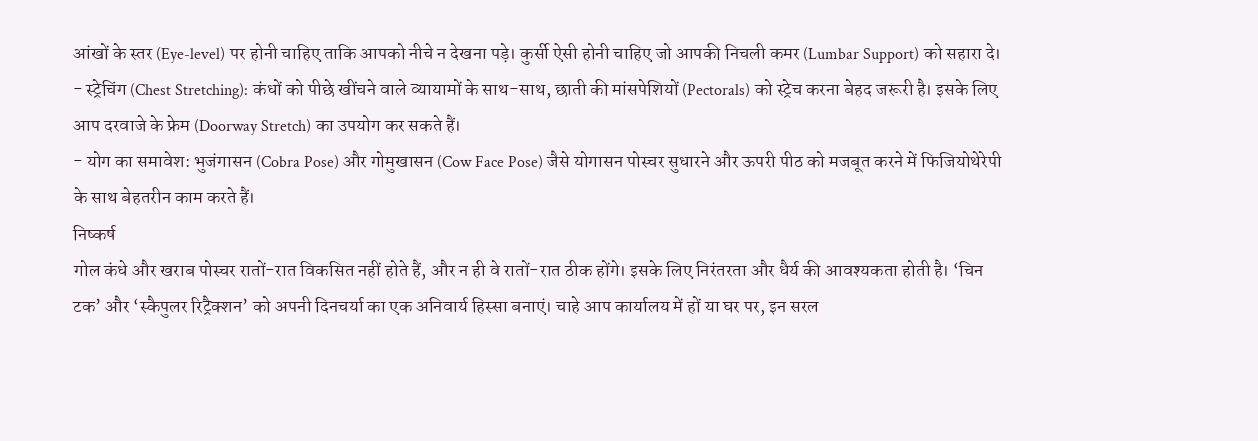आंखों के स्तर (Eye-level) पर होनी चाहिए ताकि आपको नीचे न देखना पड़े। कुर्सी ऐसी होनी चाहिए जो आपकी निचली कमर (Lumbar Support) को सहारा दे।
- स्ट्रेचिंग (Chest Stretching): कंधों को पीछे खींचने वाले व्यायामों के साथ-साथ, छाती की मांसपेशियों (Pectorals) को स्ट्रेच करना बेहद जरूरी है। इसके लिए आप दरवाजे के फ्रेम (Doorway Stretch) का उपयोग कर सकते हैं।
- योग का समावेश: भुजंगासन (Cobra Pose) और गोमुखासन (Cow Face Pose) जैसे योगासन पोस्चर सुधारने और ऊपरी पीठ को मजबूत करने में फिजियोथेरेपी के साथ बेहतरीन काम करते हैं।
निष्कर्ष
गोल कंधे और खराब पोस्चर रातों-रात विकसित नहीं होते हैं, और न ही वे रातों-रात ठीक होंगे। इसके लिए निरंतरता और धैर्य की आवश्यकता होती है। ‘चिन टक’ और ‘स्कैपुलर रिट्रैक्शन’ को अपनी दिनचर्या का एक अनिवार्य हिस्सा बनाएं। चाहे आप कार्यालय में हों या घर पर, इन सरल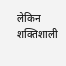लेकिन शक्तिशाली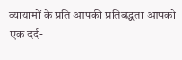व्यायामों के प्रति आपकी प्रतिबद्धता आपको एक दर्द-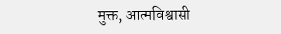मुक्त, आत्मविश्वासी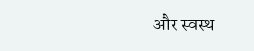और स्वस्थ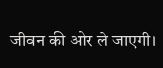जीवन की ओर ले जाएगी।